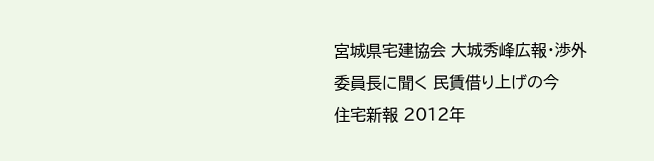宮城県宅建協会 大城秀峰広報・渉外委員長に聞く 民賃借り上げの今
住宅新報 2012年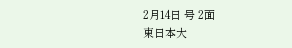2月14日 号 2面
東日本大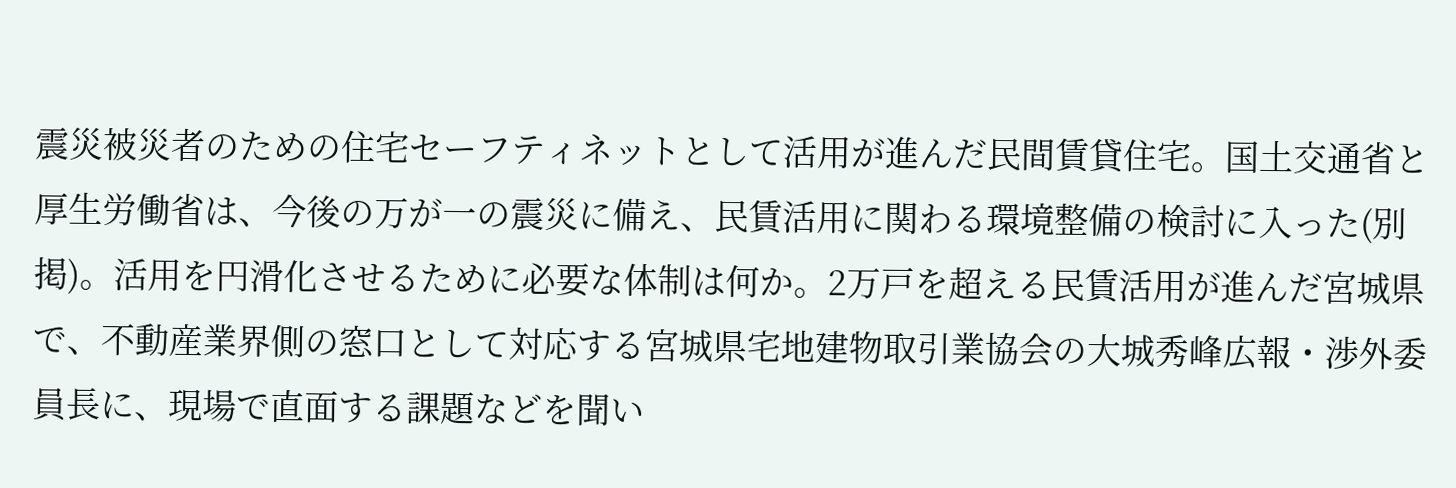震災被災者のための住宅セーフティネットとして活用が進んだ民間賃貸住宅。国土交通省と厚生労働省は、今後の万が一の震災に備え、民賃活用に関わる環境整備の検討に入った(別掲)。活用を円滑化させるために必要な体制は何か。2万戸を超える民賃活用が進んだ宮城県で、不動産業界側の窓口として対応する宮城県宅地建物取引業協会の大城秀峰広報・渉外委員長に、現場で直面する課題などを聞い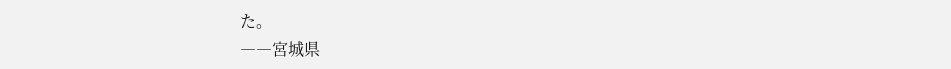た。
――宮城県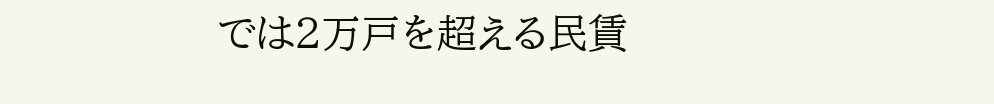では2万戸を超える民賃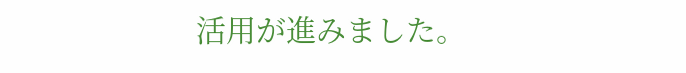活用が進みました。